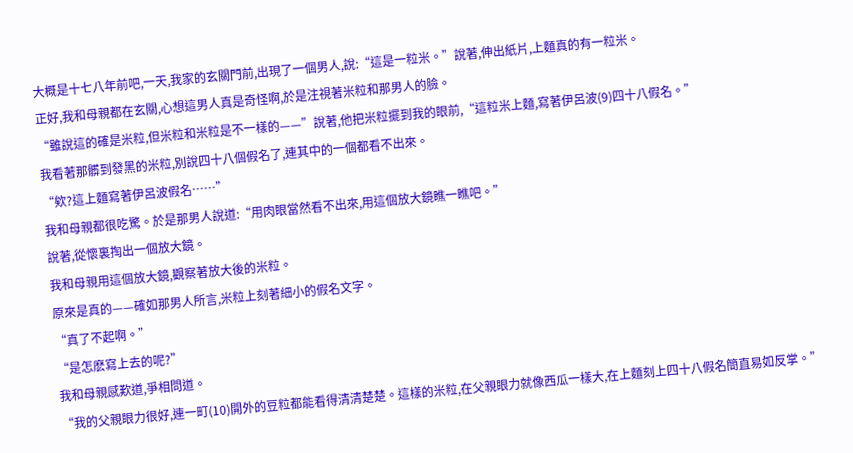大概是十七八年前吧,一天,我家的玄關門前,出現了一個男人,說:“這是一粒米。”說著,伸出紙片,上麵真的有一粒米。
正好,我和母親都在玄關,心想這男人真是奇怪啊,於是注視著米粒和那男人的臉。
“雖說這的確是米粒,但米粒和米粒是不一樣的——”說著,他把米粒擺到我的眼前,“這粒米上麵,寫著伊呂波(9)四十八假名。”
我看著那髒到發黑的米粒,別說四十八個假名了,連其中的一個都看不出來。
“欸?這上麵寫著伊呂波假名……”
我和母親都很吃驚。於是那男人說道:“用肉眼當然看不出來,用這個放大鏡瞧一瞧吧。”
說著,從懷裏掏出一個放大鏡。
我和母親用這個放大鏡,觀察著放大後的米粒。
原來是真的——確如那男人所言,米粒上刻著細小的假名文字。
“真了不起啊。”
“是怎麽寫上去的呢?”
我和母親感歎道,爭相問道。
“我的父親眼力很好,連一町(10)開外的豆粒都能看得清清楚楚。這樣的米粒,在父親眼力就像西瓜一樣大,在上麵刻上四十八假名簡直易如反掌。”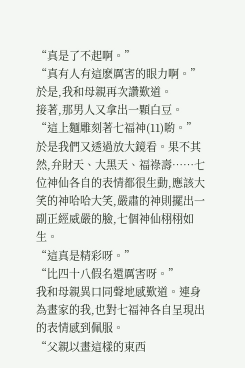“真是了不起啊。”
“真有人有這麽厲害的眼力啊。”
於是,我和母親再次讚歎道。
接著,那男人又拿出一顆白豆。
“這上麵雕刻著七福神(11)喲。”
於是我們又透過放大鏡看。果不其然,弁財天、大黑天、福祿壽……七位神仙各自的表情都很生動,應該大笑的神哈哈大笑,嚴肅的神則擺出一副正經威嚴的臉,七個神仙栩栩如生。
“這真是精彩呀。”
“比四十八假名還厲害呀。”
我和母親異口同聲地感歎道。連身為畫家的我,也對七福神各自呈現出的表情感到佩服。
“父親以畫這樣的東西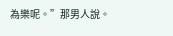為樂呢。”那男人說。